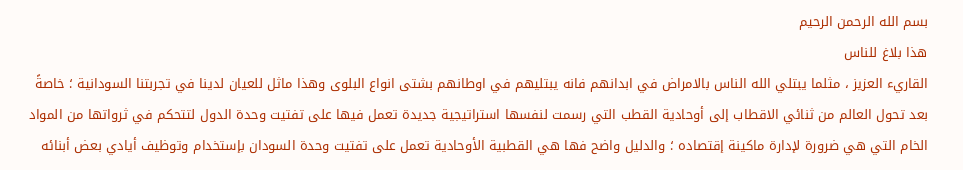بسم الله الرحمن الرحيم
هذا بلاغ للناس
القاريء العزيز ، مثلما يبتلي الله الناس بالامراض في ابدانهم فانه يبتليهم في اوطانهم بشتى انواع البلوى وهذا ماثل للعيان لدينا في تجربتنا السودانية ؛ خاصةً بعد تحول العالم من ثنائي الاقطاب إلى أوحادية القطب التي رسمت لنفسها استراتيجية جديدة تعمل فيها على تفتيت وحدة الدول لتتحكم في ثرواتها من المواد الخام التي هي ضرورة لإدارة ماكينة إقتصاده ؛ والدليل واضح فها هي القطبية الأوحادية تعمل على تفتيت وحدة السودان بإستخدام وتوظيف أيادي بعض أبنائه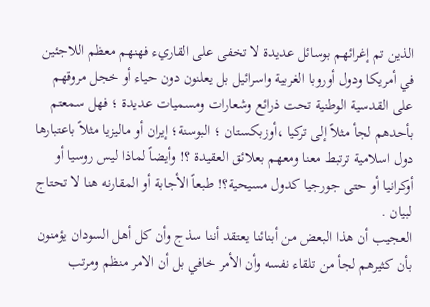الذين تم إغرائهم بوسائل عديدة لا تخفى على القاريء فهنهم معظم اللاجئين في أمريكا ودول أوروبا الغربية واسرائيل بل يعلنون دون حياء أو خجل مروقهم على القدسية الوطنية تحت ذرائع وشعارات ومسميات عديدة ؛ فهل سمعتم بأحدهم لجأ مثلاً إلى تركيا ،أوزبكستان ؛ البوسنة؛ إيران أو ماليزيا مثلاً باعتبارها دول اسلامية ترتبط معنا ومعهم بعلائق العقيدة ؟! وأيضاً لماذا ليس روسيا أو أوكرانيا أو حتى جورجيا كدول مسيحية؟! طبعاً الأجابة أو المقارنه هنا لا تحتاج لبيان .
العجيب أن هذا البعض من أبنائنا يعتقد أننا سذج وأن كل أهل السودان يؤمنون بأن كثيرهم لجأ من تلقاء نفسه وأن الأمر خافي بل أن الامر منظم ومرتب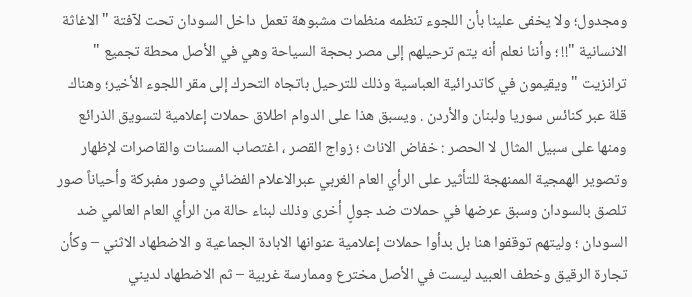ومجدول؛ ولا يخفى علينا بأن اللجوء تنظمه منظمات مشبوهة تعمل داخل السودان تحت لآفتة " الاغاثة الانسانية "!! ؛ وأننا نعلم أنه يتم ترحيلهم إلى مصر بحجة السياحة وهي في الأصل محطة تجميع " ترانزيت " ويقيمون في كاتدرائية العباسية وذلك للترحيل باتجاه التحرك إلى مقر اللجوء الأخير؛ وهناك قلة عبر كنائس سوريا ولبنان والأردن . ويسبق هذا على الدوام اطلاق حملات إعلامية لتسويق الذرائع ومنها على سبيل المثال لا الحصر : خفاض الاناث ؛ زواج القصر ، اغتصاب المسنات والقاصرات لإظهار وتصوير الهمجية الممنهجة للتأثير على الرأي العام الغربي عبرالاعلام الفضائي وصور مفبركة وأحياناً صور تلصق بالسودان وسبق عرضها في حملات ضد جولٍ أخرى وذلك لبناء حالة من الرأي العام العالمي ضد السودان ؛ وليتهم توقفوا هنا بل بدأوا حملات إعلامية عنوانها الابادة الجماعية و الاضطهاد الاثني – وكأن تجارة الرقيق وخطف العبيد ليست في الأصل مخترع وممارسة غربية – ثم الاضطهاد لديني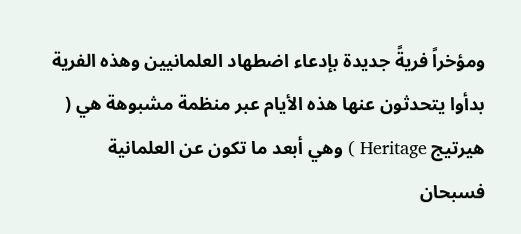ومؤخراً فريةً جديدة بإدعاء اضطهاد العلمانيين وهذه الفرية بدأوا يتحدثون عنها هذه الأيام عبر منظمة مشبوهة هي ( هيرتيج Heritage ) وهي أبعد ما تكون عن العلمانية فسبحان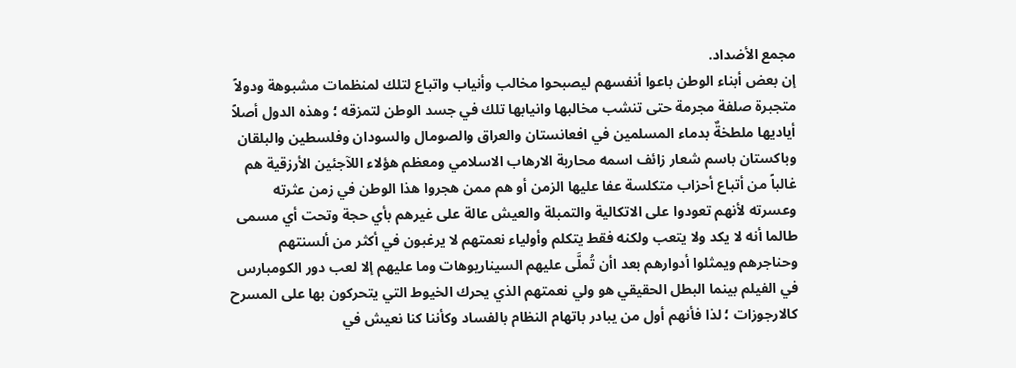مجمع الأضداد.
إن بعض أبناء الوطن باعوا أنفسهم ليصبحوا مخالب وأنياب واتباع لتلك لمنظمات مشبوهة ودولاً متجبرة صلفة مجرمة حتى تنشب مخالبها وانيابها تلك في جسد الوطن لتمزقه ؛ وهذه الدول أصلاً أياديها ملطخةٌ بدماء المسلمين في افعانستان والعراق والصومال والسودان وفلسطين والبلقان وباكستان باسم شعار زائف اسمه محاربة الارهاب الاسلامي ومعظم هؤلاء اللآجئين الأرزقية هم غالباً من أتباع أحزاب متكلسة عفا عليها الزمن أو هم ممن هجروا هذا الوطن في زمن عثرته وعسرته لأنهم تعودوا على الاتكالية والتمبلة والعيش عالة على غيرهم بأي حجة وتحت أي مسمى طالما أنه لا يكد ولا يتعب ولكنه فقط يتكلم وأولياء نعمتهم لا يرغبون في أكثر من ألسنتهم وحناجرهم ويمثلوا أدوارهم بعد اأن تُملَّى عليهم السيناريوهات وما عليهم إلا لعب دور الكومبارس في الفيلم بينما البطل الحقيقي هو ولي نعمتهم الذي يحرك الخيوط التي يتحركون بها على المسرح كالارجوزات ؛ لذا فأنهم أول من يبادر باتهام النظام بالفساد وكأننا كنا نعيش في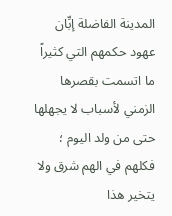المدينة الفاضلة إبِّان عهود حكمهم التي كثيراً ما اتسمت بقصرها الزمني لأسباب لا يجهلها حتى من ولد اليوم ؛ فكلهم في الهم شرق ولا يتخير هذا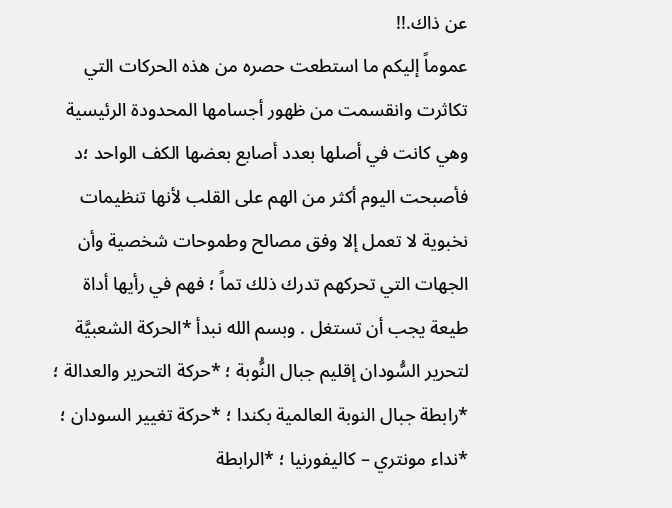عن ذاك.!!
عموماً إليكم ما استطعت حصره من هذه الحركات التي تكاثرت وانقسمت من ظهور أجسامها المحدودة الرئيسية وهي كانت في أصلها بعدد أصابع بعضها الكف الواحد ؛د فأصبحت اليوم أكثر من الهم على القلب لأنها تنظيمات نخبوية لا تعمل إلا وفق مصالح وطموحات شخصية وأن الجهات التي تحركهم تدرك ذلك تماً ؛ فهم في رأيها أداة طيعة يجب أن تستغل . وبسم الله نبدأ *الحركة الشعبيَّة لتحرير السُّودان إقليم جبال النُّوبة ؛ *حركة التحرير والعدالة ؛ *رابطة جبال النوبة العالمية بكندا ؛ *حركة تغيير السودان ؛ *نداء مونتري – كاليفورنيا ؛ *الرابطة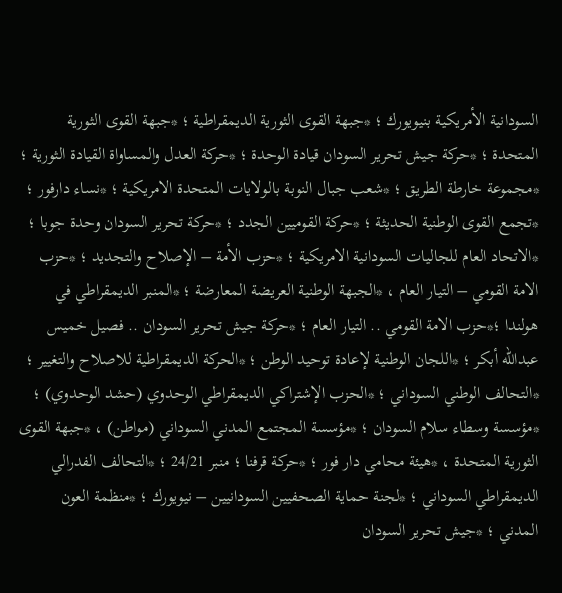السودانية الأمريكية بنيويورك ؛ *جبهة القوى الثورية الديمقراطية ؛ *جبهة القوى الثورية المتحدة ؛ *حركة جيش تحرير السودان قيادة الوحدة ؛ *حركة العدل والمساواة القيادة الثورية ؛ *مجموعة خارطة الطريق ؛ *شعب جبال النوبة بالولايات المتحدة الامريكية ؛ *نساء دارفور ؛ *تجمع القوى الوطنية الحديثة ؛ *حركة القوميين الجدد ؛ *حركة تحرير السودان وحدة جوبا ؛ *الاتحاد العام للجاليات السودانية الامريكية ؛ *حزب الأمة – الإصلاح والتجديد ؛ *حزب الامة القومي – التيار العام ، *الجبهة الوطنية العريضة المعارضة ؛ *المنبر الديمقراطي في هولندا ؛*حزب الامة القومي .. التيار العام ؛ *حركة جيش تحرير السودان .. فصيل خميس عبدالله أبكر ؛ *اللجان الوطنية لإعادة توحيد الوطن ؛ *الحركة الديمقراطية للاصلاح والتغيير ؛ *التحالف الوطني السوداني ؛ *الحزب الإشتراكي الديمقراطي الوحدوي (حشد الوحدوي) ؛ *مؤسسة وسطاء سلام السودان ؛ *مؤسسة المجتمع المدني السوداني (مواطن) ، *جبهة القوى الثورية المتحدة ، *هيئة محامي دار فور ؛ *حركة قرفنا ؛ منبر 24/21 ؛ *التحالف الفدرالي الديمقراطي السوداني ؛ *لجنة حماية الصحفيين السودانيين – نيويورك ؛ *منظمة العون المدني ؛ *جيش تحرير السودان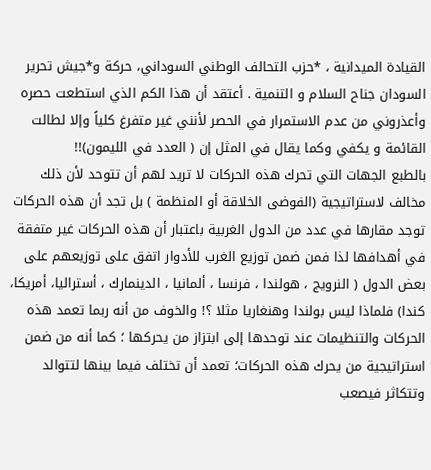القيادة الميدانية ، *حزب التحالف الوطني السوداني، حركة و*جيش تحرير السودان جناح السلام و التنمية . أعتقد أن هذا الكم الذي استطعت حصره وأعذروني من عدم الاستمرار في الحصر لأنني غير متفرغ كلياً وإلا لطالت القائمة و يكفي وكما يقال في المثل إن ( العدد في الليمون)!!
بالطبع الجهات التي تحرك هذه الحركات لا تريد لهم أن تتوحد لأن ذلك مخالف لاستراتيجية (الفوضى الخلاقة أو المنظمة ) بل تجد أن هذه الحركات توجد مقارها في عدد من الدول الغربية باعتبار أن هذه الحركات غير متفقة في أهدافها لذا فمن ضمن توزيع الغرب للأدوار اتفق على توزيعهم على بعض الدول ( النرويج ، هولندا ، فرنسا ، ألمانيا ، الدينمارك ، أستراليا، أمريكا، كندا) فلماذا ليس بولندا وهنغاريا مثلا ؟! والخوف من أنه ربما تعمد هذه الحركات والتنظيمات عند توحدها إلى ابتزاز من يحركها ؛ كما أنه من ضمن استراتيجية من يحرك هذه الحركات؛ تعمد أن تختلف فيما بينها لتتوالد وتتكاثر فيصعب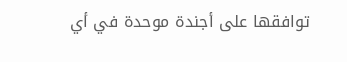توافقها على أجندة موحدة في أي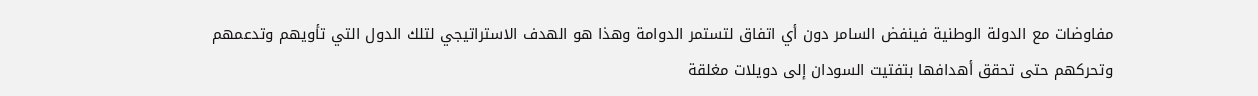مفاوضات مع الدولة الوطنية فينفض السامر دون أي اتفاق لتستمر الدوامة وهذا هو الهدف الاستراتيجي لتلك الدول التي تأويهم وتدعمهم وتحركهم حتى تحقق أهدافها بتفتيت السودان إلى دويلات مغلقة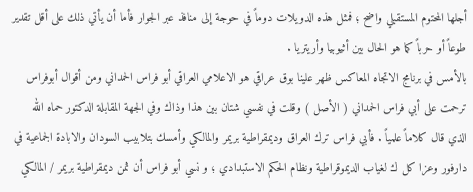أجلها المحتوم المستقبلي واضح ؛ فمثل هذه الدويلات دوماً في حوجة إلى منافذ عبر الجوار فأما أن يأتي ذلك على أقل تقدير طوعاً أو حرباً كما هو الحال بين أثيوبيا وأريتريا .
بالأمس في برنامج الاتجاه المعاكس ظهر علينا بوق عراقي هو الاعلامي العراقي أبو فراس الحمداني ومن أقوال أبوفراس ترحمت على أبي فراس الحمداني ( الأصل ) وقلت في نفسي شتان بين هذا وذاك وفي الجهة المقابلة الدكتور حماه الله الذي قال كلاماً علمياً . فأبي فراس ترك العراق وديمقراطية بريمر والمالكي وأمسك بتلابيب السودان والابادة الجماعية في دارفور وعزا كل ك لغياب الديموقراطية ونظام الحكم الاستبدادي ؛ و نسي أبو فراس أن ثمن ديمقراطية بريمر / المالكي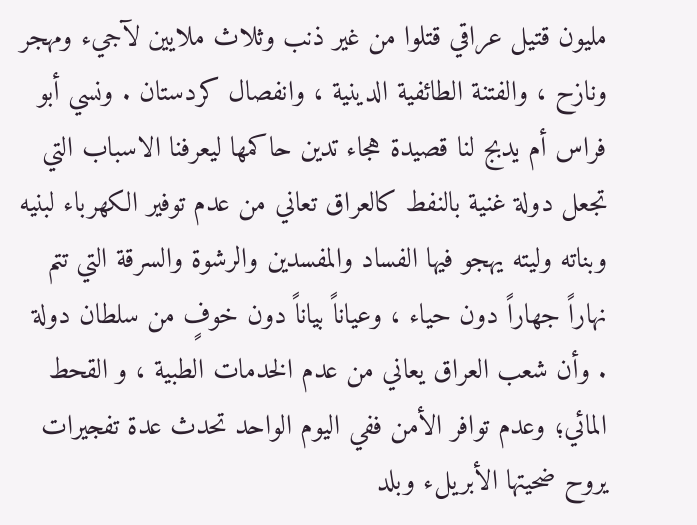مليون قتيل عراقي قتلوا من غير ذنب وثلاث ملايين لآجيء ومهجر ونازح ، والفتنة الطائفية الدينية ، وانفصال كردستان . ونسي أبو فراس أم يدبج لنا قصيدة هجاء تدين حاكمها ليعرفنا الاسباب التي تجعل دولة غنية بالنفط كالعراق تعاني من عدم توفير الكهرباء لبنيه وبناته وليته يهجو فيها الفساد والمفسدين والرشوة والسرقة التي تتم نهاراً جهاراً دون حياء ، وعياناً بياناً دون خوفٍ من سلطان دولة . وأن شعب العراق يعاني من عدم الخدمات الطبية ، و القحط المائي؛ وعدم توافر الأمن ففي اليوم الواحد تحدث عدة تفجيرات يروح ضحيتها الأبريلء وبلد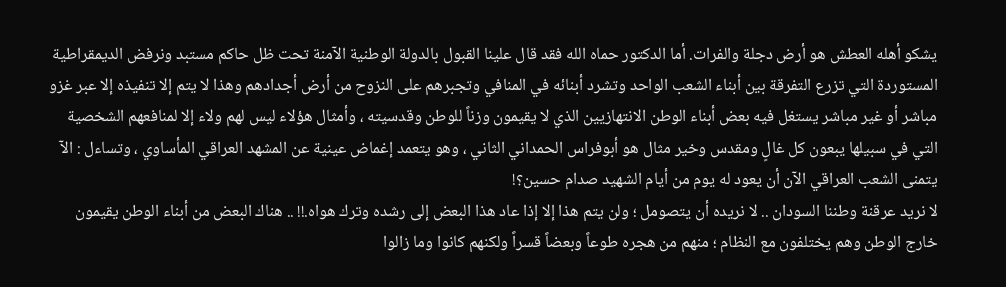يشكو أهله العطش هو أرض دجلة والفرات. أما الدكتور حماه الله فقد قال علينا القبول بالدولة الوطنية الآمنة تحت ظل حاكم مستبد ونرفض الديمقراطية المستوردة التي تزرع التفرقة بين أبناء الشعب الواحد وتشرد أبنائه في المنافي وتجبرهم على النزوح من أرض أجدادهم وهذا لا يتم إلا تنفيذه إلا عبر غزو مباشر أو غير مباشر يستغل فيه بعض أبناء الوطن الانتهازيين الذي لا يقيمون وزناً للوطن وقدسيته ، وأمثال هؤلاء ليس لهم ولاء إلا لمنافعهم الشخصية التي في سبيلها يبعون كل غالٍ ومقدس وخير مثال هو أبوفراس الحمداني الثاني ، وهو يتعمد إغماض عينية عن المشهد العراقي المأساوي ، وتساءل : الآ يتمنى الشعب العراقي الآن أن يعود له يوم من أيام الشهيد صدام حسين؟!
لا نريد عرقنة وطننا السودان .. لا نريده أن يتصومل ؛ ولن يتم هذا إلا إذا عاد هذا البعض إلى رشده وترك هواه.!! .. هناك البعض من أبناء الوطن يقيمون خارج الوطن وهم يختلفون مع النظام ؛ منهم من هجره طوعاً وبعضاً قسراً ولكنهم كانوا وما زالوا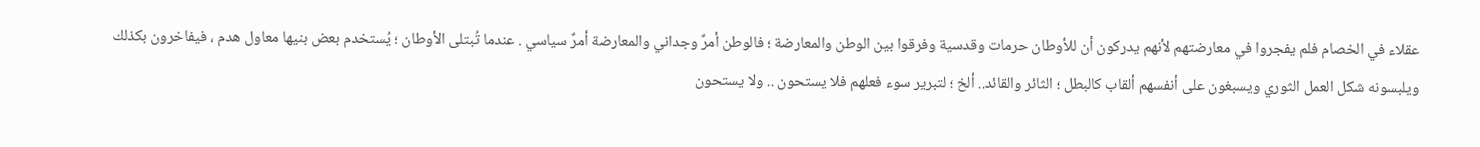عقلاء في الخصام فلم يفجروا في معارضتهم لأنهم يدركون أن للأوطان حرمات وقدسية وفرقوا بين الوطن والمعارضة ؛ فالوطن أمرٌ وجداني والمعارضة أمرٌ سياسي . عندما تُبتلى الأوطان ؛ يُستخدم بعض بنيها معاول هدم ، فيفاخرون بكذلك ويلبسونه شكل العمل الثوري ويسبغون على أنفسهم ألقاب كالبطل ؛ الثائر والقائد.. ألخ ؛ لتبرير سوء فعلهم فلا يستحون .. ولا يستحون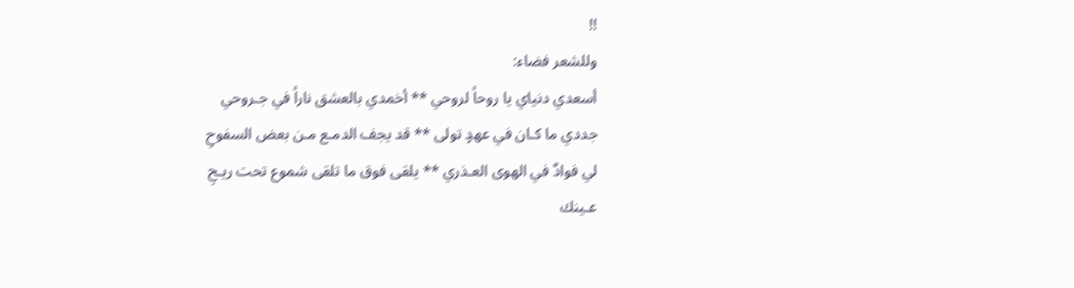!!
وللشعر فضاء:
أسعدي دنياي يا روحاً لروحي ** أخمدي بالعشق ناراً في جـروحي
جددي ما كـان في عهدٍ تولى ** قد يجف الدمـع مـن بعض السفوحِ
لي فوادٌ في الهوى العـذري ** يلقى فوق ما تلقى شموع تحت ريـحِ
عـينك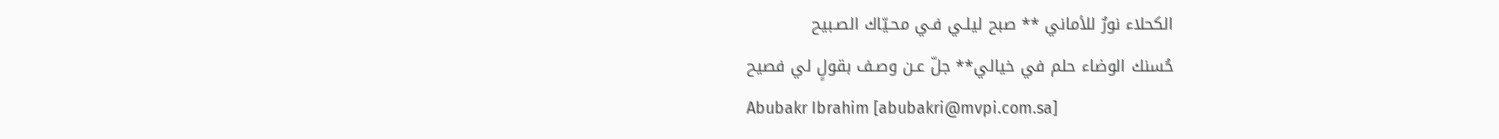الكحلاء نورٌ للأماني ** صبح ليلـي فـي محـيّاك الصـبيح
حُسنك الوضاء حلم في خيالي** جلّ عـن وصـف بقولٍ لي فصيح
Abubakr Ibrahim [abubakri@mvpi.com.sa]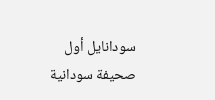سودانايل أول صحيفة سودانية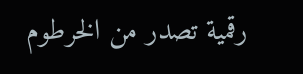رقمية تصدر من الخرطوم